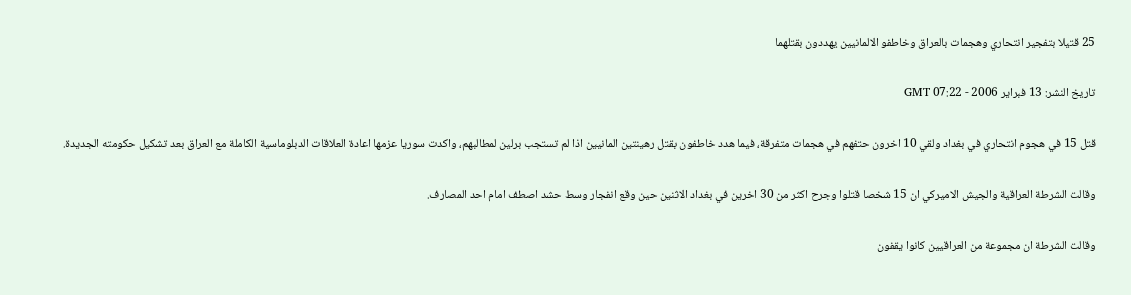25 قتيلا بتفجير انتحاري وهجمات بالعراق وخاطفو الالمانيين يهددون بقتلهما

تاريخ النشر: 13 فبراير 2006 - 07:22 GMT

قتل 15 في هجوم انتحاري في بغداد ولقي 10 اخرون حتفهم في هجمات متفرقة، فيما هدد خاطفون بقتل رهينتين المانيين اذا لم تستجب برلين لمطالبهم، واكدت سوريا عزمها اعادة العلاقات الدبلوماسية الكاملة مع العراق بعد تشكيل حكومته الجديدة.

وقالت الشرطة العراقية والجيش الاميركي ان 15 شخصا قتلوا وجرح اكثر من 30 اخرين في بغداد الاثنين حين وقع انفجار وسط حشد اصطف امام احد المصارف.

وقالت الشرطة ان مجموعة من العراقيين كانوا يقفون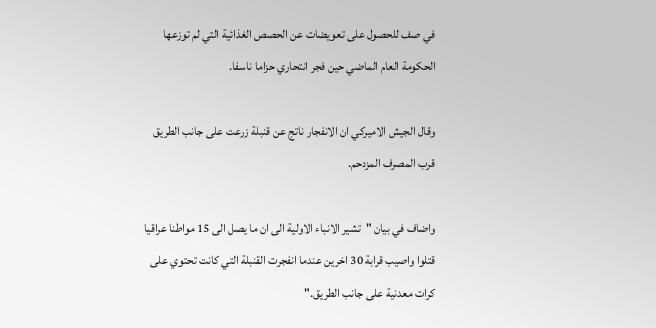في صف للحصول على تعويضات عن الحصص الغذائية التي لم توزعها الحكومة العام الماضي حين فجر انتحاري حزاما ناسفا.

وقال الجيش الاميركي ان الانفجار ناتج عن قنبلة زرعت على جانب الطريق قرب المصرف المزدحم.

واضاف في بيان "تشير الانباء الاولية الى ان ما يصل الى 15 مواطنا عراقيا قتلوا واصيب قرابة 30 اخرين عندما انفجرت القنبلة التي كانت تحتوي على كرات معدنية على جانب الطريق."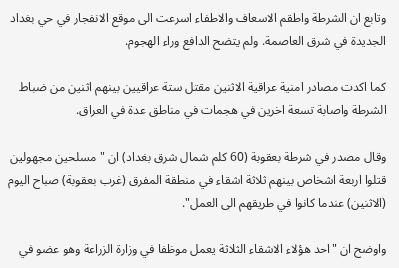وتابع ان الشرطة واطقم الاسعاف والاطفاء اسرعت الى موقع الانفجار في حي بغداد الجديدة في شرق العاصمة. ولم يتضح الدافع وراء الهجوم.

كما اكدت مصادر امنية عراقية الاثنين مقتل ستة عراقيين بينهم اثنين من ضباط الشرطة واصابة تسعة اخرين في هجمات في مناطق عدة في العراق.

وقال مصدر في شرطة بعقوبة (60 كلم شمال شرق بغداد) ان "مسلحين مجهولين قتلوا اربعة اشخاص بينهم ثلاثة اشقاء في منطقة المفرق (غرب بعقوبة) صباح اليوم (الاثنين) عندما كانوا في طريقهم الى العمل".

واوضح ان "احد هؤلاء الاشقاء الثلاثة يعمل موظفا في وزارة الزراعة وهو عضو في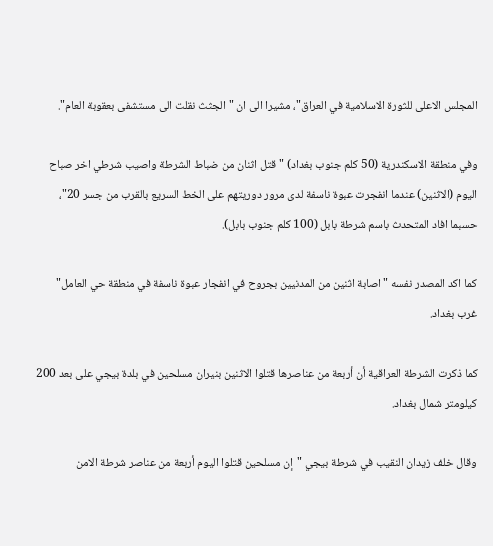المجلس الاعلى للثورة الاسلامية في العراق"، مشيرا الى ان "الجثث نقلت الى مستشفى بعقوبة العام".

وفي منطقة الاسكندرية (50 كلم جنوب بغداد) "قتل اثنان من ضباط الشرطة واصيب شرطي اخر صباح اليوم (الاثنين) عندما انفجرت عبوة ناسفة لدى مرور دوريتهم على الخط السريع بالقرب من جسر 20"، حسبما افاد المتحدث باسم شرطة بابل (100 كلم جنوب بابل).

كما اكد المصدر نفسه "اصابة اثنين من المدنيين بجروح في انفجار عبوة ناسفة في منطقة حي العامل" غرب بغداد.

كما ذكرت الشرطة العراقية أن أربعة من عناصرها قتلوا الاثنين بنيران مسلحين في بلدة بيجي على بعد 200 كيلومتر شمال بغداد.

وقال خلف زيدان النقيب في شرطة بيجي "إن مسلحين قتلوا اليوم أربعة من عناصر شرطة الامن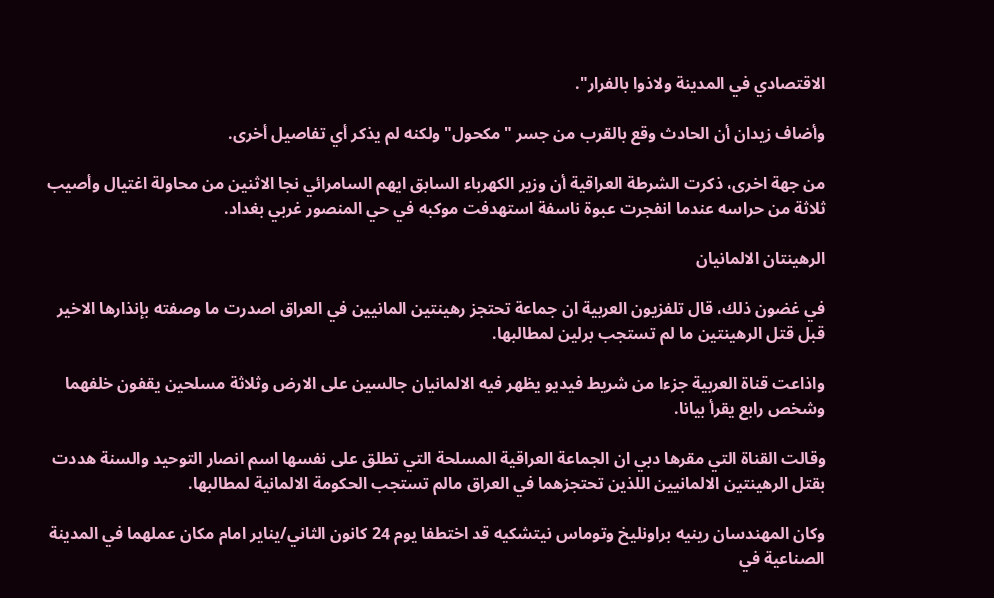الاقتصادي في المدينة ولاذوا بالفرار".

وأضاف زيدان أن الحادث وقع بالقرب من جسر "مكحول" ولكنه لم يذكر أي تفاصيل أخرى.

من جهة اخرى، ذكرت الشرطة العراقية أن وزير الكهرباء السابق ايهم السامرائي نجا الاثنين من محاولة اغتيال وأصيب ثلاثة من حراسه عندما انفجرت عبوة ناسفة استهدفت موكبه في حي المنصور غربي بغداد.

الرهينتان الالمانيان

في غضون ذلك، قال تلفزيون العربية ان جماعة تحتجز رهينتين المانيين في العراق اصدرت ما وصفته بإنذارها الاخير قبل قتل الرهينتين ما لم تستجب برلين لمطالبها.

واذاعت قناة العربية جزءا من شريط فيديو يظهر فيه الالمانيان جالسين على الارض وثلاثة مسلحين يقفون خلفهما وشخص رابع يقرأ بيانا.

وقالت القناة التي مقرها دبي ان الجماعة العراقية المسلحة التي تطلق على نفسها اسم انصار التوحيد والسنة هددت بقتل الرهينتين الالمانيين اللذين تحتجزهما في العراق مالم تستجب الحكومة الالمانية لمطالبها.

وكان المهندسان رينيه براونليخ وتوماس نيتشكيه قد اختطفا يوم 24 كانون الثاني/يناير امام مكان عملهما في المدينة الصناعية في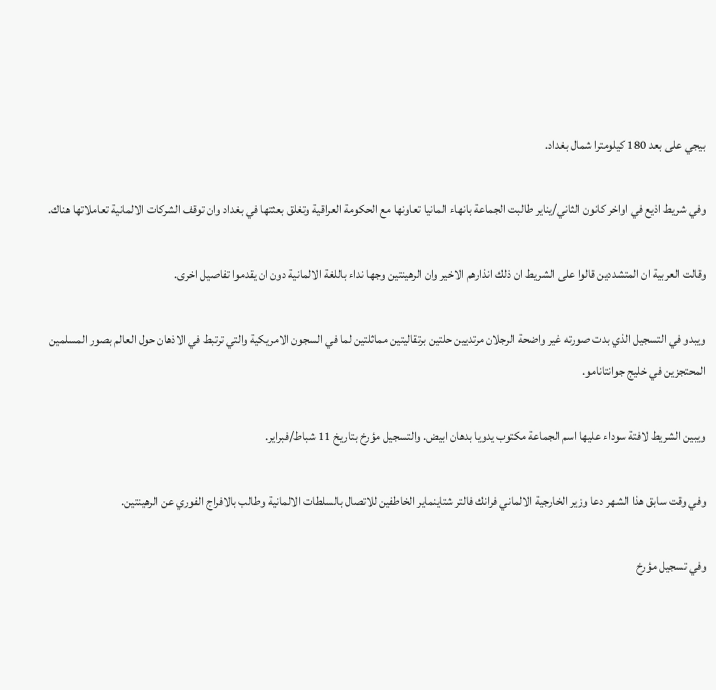بيجي على بعد 180 كيلومترا شمال بغداد.

وفي شريط اذيع في اواخر كانون الثاني/يناير طالبت الجماعة بانهاء المانيا تعاونها مع الحكومة العراقية وتغلق بعثتها في بغداد وان توقف الشركات الالمانية تعاملاتها هناك.

وقالت العربية ان المتشددين قالوا على الشريط ان ذلك انذارهم الاخير وان الرهينتين وجها نداء باللغة الالمانية دون ان يقدموا تفاصيل اخرى.

ويبدو في التسجيل الذي بدت صورته غير واضحة الرجلان مرتديين حلتين برتقاليتين مماثلتين لما في السجون الامريكية والتي ترتبط في الاذهان حول العالم بصور المسلمين المحتجزين في خليج جوانتانامو.

ويبين الشريط لافتة سوداء عليها اسم الجماعة مكتوب يدويا بدهان ابيض. والتسجيل مؤرخ بتاريخ 11 شباط/فبراير.

وفي وقت سابق هذا الشهر دعا وزير الخارجية الالماني فرانك فالتر شتاينماير الخاطفين للاتصال بالسلطات الالمانية وطالب بالافراج الفوري عن الرهينتين.

وفي تسجيل مؤرخ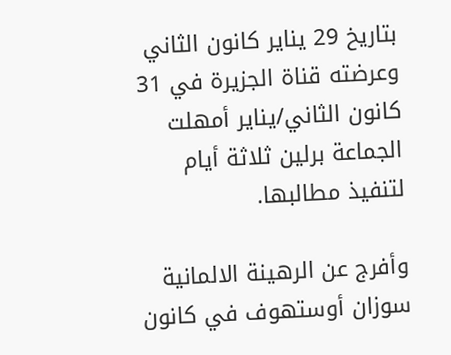بتاريخ 29 يناير كانون الثاني وعرضته قناة الجزيرة في 31 كانون الثاني/يناير أمهلت الجماعة برلين ثلاثة أيام لتنفيذ مطالبها.

وأفرج عن الرهينة الالمانية سوزان أوستهوف في كانون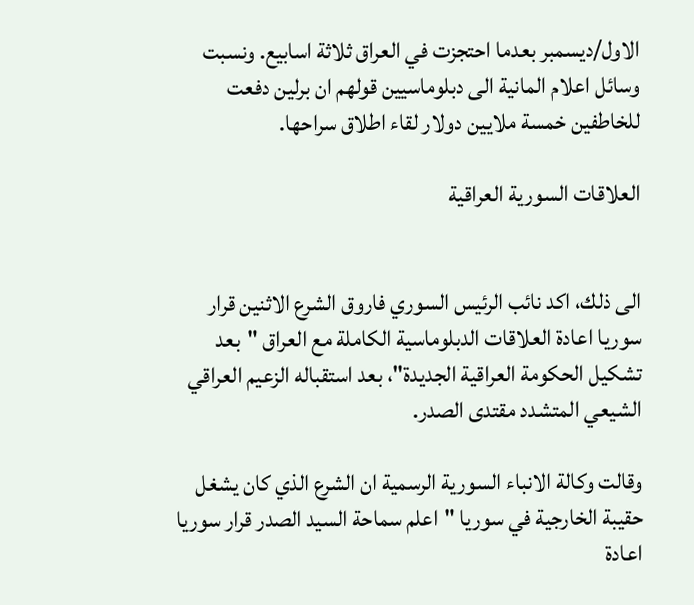الاول/ديسمبر بعدما احتجزت في العراق ثلاثة اسابيع. ونسبت وسائل اعلام المانية الى دبلوماسيين قولهم ان برلين دفعت للخاطفين خمسة ملايين دولار لقاء اطلاق سراحها.

العلاقات السورية العراقية


الى ذلك، اكد نائب الرئيس السوري فاروق الشرع الاثنين قرار سوريا اعادة العلاقات الدبلوماسية الكاملة مع العراق "بعد تشكيل الحكومة العراقية الجديدة"، بعد استقباله الزعيم العراقي الشيعي المتشدد مقتدى الصدر.

وقالت وكالة الانباء السورية الرسمية ان الشرع الذي كان يشغل حقيبة الخارجية في سوريا "اعلم سماحة السيد الصدر قرار سوريا اعادة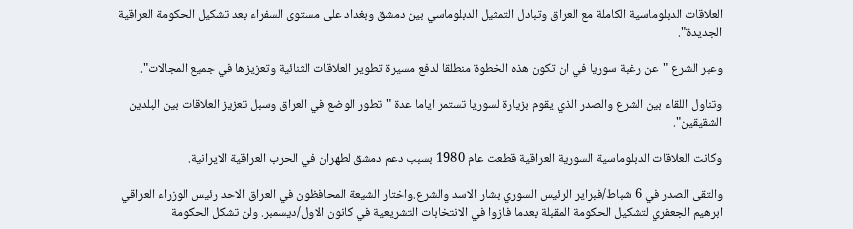العلاقات الدبلوماسية الكاملة مع العراق وتبادل التمثيل الدبلوماسي بين دمشق وبغداد على مستوى السفراء بعد تشكيل الحكومة العراقية الجديدة".

وعبر الشرع "عن رغبة سوريا في ان تكون هذه الخطوة منطلقا لدفع مسيرة تطوير العلاقات الثنائية وتعزيزها في جميع المجالات".

وتناول اللقاء بين الشرع والصدر الذي يقوم بزيارة لسوريا تستمر اياما عدة "تطور الوضع في العراق وسبل تعزيز العلاقات بين البلدين الشقيقين".

وكانت العلاقات الدبلوماسية السورية العراقية قطعت عام 1980 بسبب دعم دمشق لطهران في الحرب العراقية الايرانية.

والتقى الصدر في 6 شباط/فبراير الرئيس السوري بشار الاسد والشرع.واختار الشيعة المحافظون في العراق الاحد رئيس الوزراء العراقي ابرهيم الجعفري لتشكيل الحكومة المقبلة بعدما فازوا في الانتخابات التشريعية في كانون الاول/ديسمبر. ولن تشكل الحكومة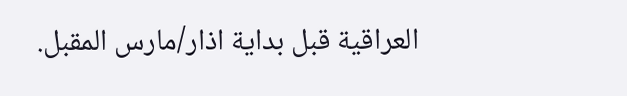العراقية قبل بداية اذار/مارس المقبل.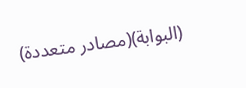(البوابة)(مصادر متعددة)